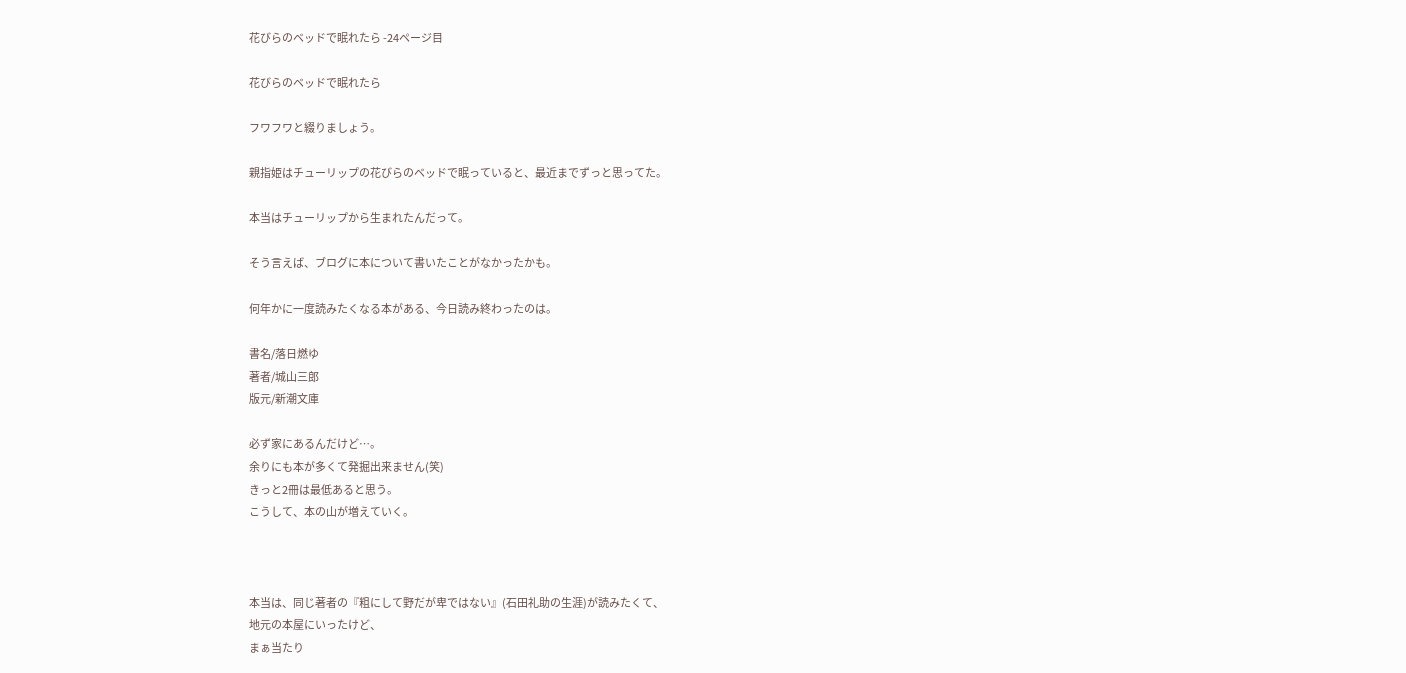花びらのベッドで眠れたら -24ページ目

花びらのベッドで眠れたら

フワフワと綴りましょう。

親指姫はチューリップの花びらのベッドで眠っていると、最近までずっと思ってた。

本当はチューリップから生まれたんだって。

そう言えば、ブログに本について書いたことがなかったかも。

何年かに一度読みたくなる本がある、今日読み終わったのは。

書名/落日燃ゆ
著者/城山三郎
版元/新潮文庫

必ず家にあるんだけど…。
余りにも本が多くて発掘出来ません(笑)
きっと2冊は最低あると思う。
こうして、本の山が増えていく。



本当は、同じ著者の『粗にして野だが卑ではない』(石田礼助の生涯)が読みたくて、
地元の本屋にいったけど、
まぁ当たり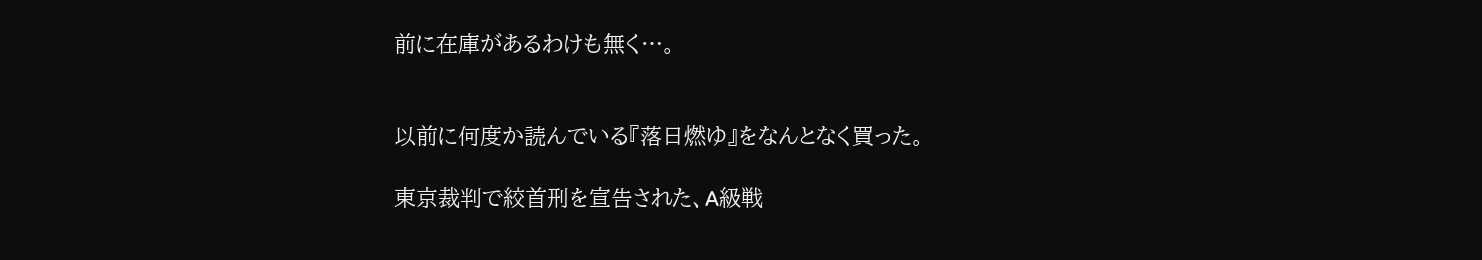前に在庫があるわけも無く…。


以前に何度か読んでいる『落日燃ゆ』をなんとなく買った。

東京裁判で絞首刑を宣告された、A級戦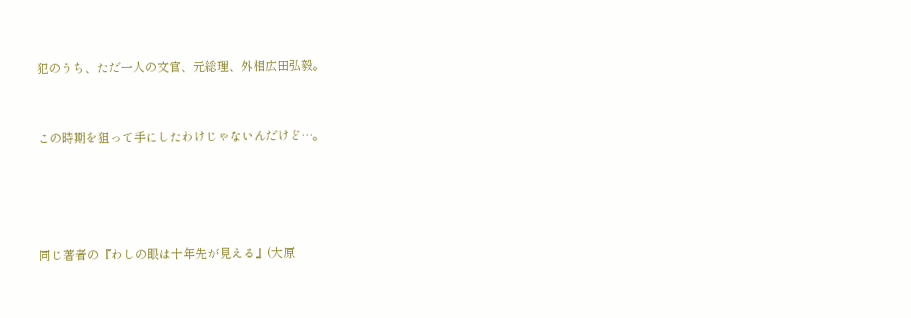犯のうち、ただ一人の文官、元総理、外相広田弘毅。


この時期を狙って手にしたわけじゃないんだけど…。




同じ著者の『わしの眼は十年先が見える』(大原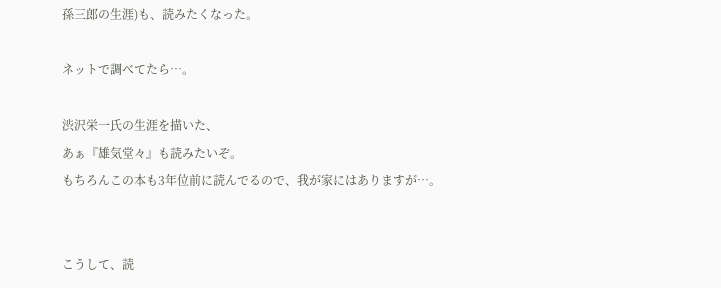孫三郎の生涯)も、読みたくなった。

ネットで調べてたら…。

渋沢栄一氏の生涯を描いた、
あぁ『雄気堂々』も読みたいぞ。
もちろんこの本も3年位前に読んでるので、我が家にはありますが…。


こうして、読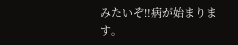みたいぞ‼病が始まります。